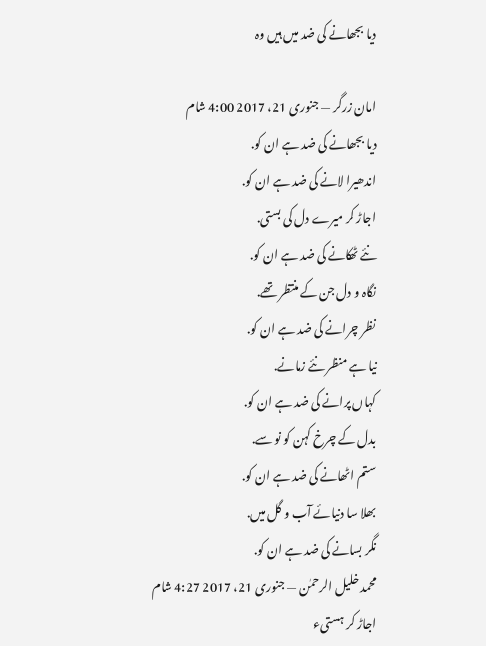دیا بجھانے کی ضد میں ہیں وہ

امان زرگر — جنوری 21، 2017 4:00 شام
دیا بجھانے کی ضد ہے ان کو.
اندھیرا لانے کی ضد ہے ان کو.
اجاڑ کر میرے دل کی بستی.
نئے ٹھکانے کی ضد ہے ان کو.
نگاہ و دل جن کے منتظر تھے.
نظر چرانے کی ضد ہے ان کو.
نیا ہے منظر نئے زمانے.
کہاں پرانے کی ضد ہے ان کو.
بدل کے چرخ کہن کو نو سے.
ستم اٹھانے کی ضد ہے ان کو.
بھلا سا دنیائے آب و گل میں.
نگر بسانے کی ضد ہے ان کو.
محمد خلیل الرحمٰن — جنوری 21، 2017 4:27 شام
اجاڑ کر ہستیء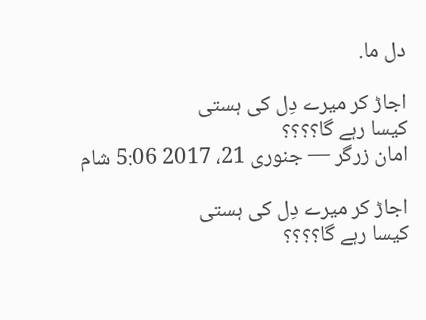دل ما.

اجاڑ کر میرے دِل کی ہستی
کیسا رہے گا؟؟؟؟
امان زرگر — جنوری 21، 2017 5:06 شام

اجاڑ کر میرے دِل کی ہستی
کیسا رہے گا؟؟؟؟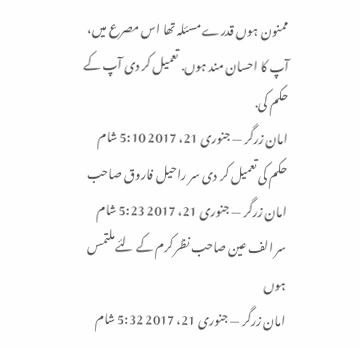ممنون ہوں قدرے مسئلہ تھا اس مصرع میں، آپ کا احسان مند ہوں. تعمیل کر دی آپ کے حکم کی.
امان زرگر — جنوری 21، 2017 5:10 شام
حکم کی تعمیل کر دی سر راحیل فاروق صاحب
امان زرگر — جنوری 21، 2017 5:23 شام
سر الف عین صاحب نظر کرم کے لئے ملتمس ہوں
امان زرگر — جنوری 21، 2017 5:32 شام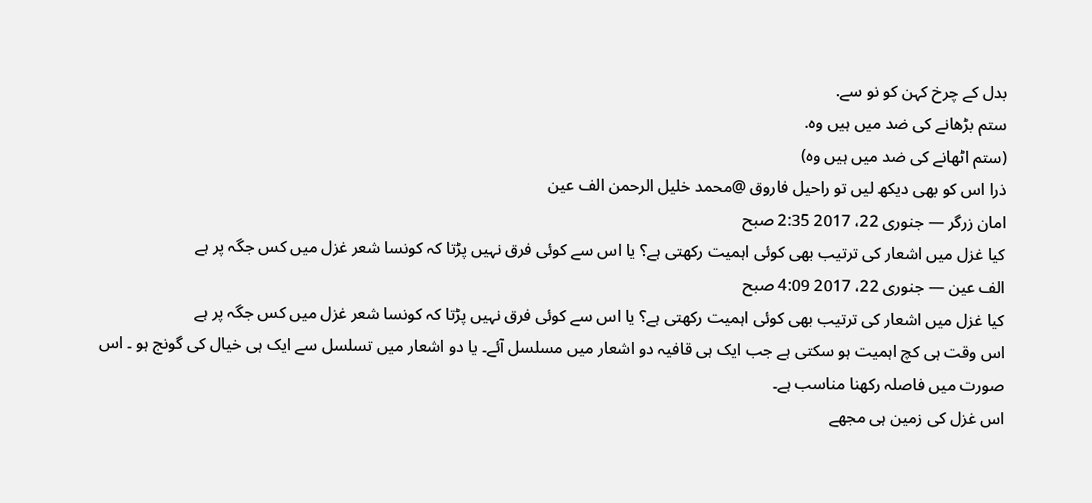بدل کے چرخ کہن کو نو سے.
ستم بڑھانے کی ضد میں ہیں وہ.
(ستم اٹھانے کی ضد میں ہیں وہ)
ذرا اس کو بھی دیکھ لیں تو راحیل فاروق @محمد خلیل الرحمن الف عین
امان زرگر — جنوری 22، 2017 2:35 صبح
کیا غزل میں اشعار کی ترتیب بھی کوئی اہمیت رکھتی ہے؟ یا اس سے کوئی فرق نہیں پڑتا کہ کونسا شعر غزل میں کس جگہ پر ہے
الف عین — جنوری 22، 2017 4:09 صبح
کیا غزل میں اشعار کی ترتیب بھی کوئی اہمیت رکھتی ہے؟ یا اس سے کوئی فرق نہیں پڑتا کہ کونسا شعر غزل میں کس جگہ پر ہے
اس وقت ہی کچ اہمیت ہو سکتی ہے جب ایک ہی قافیہ دو اشعار میں مسلسل آئے۔ یا دو اشعار میں تسلسل سے ایک ہی خیال کی گونج ہو ۔ اس صورت میں فاصلہ رکھنا مناسب ہے۔
اس غزل کی زمین ہی مجھے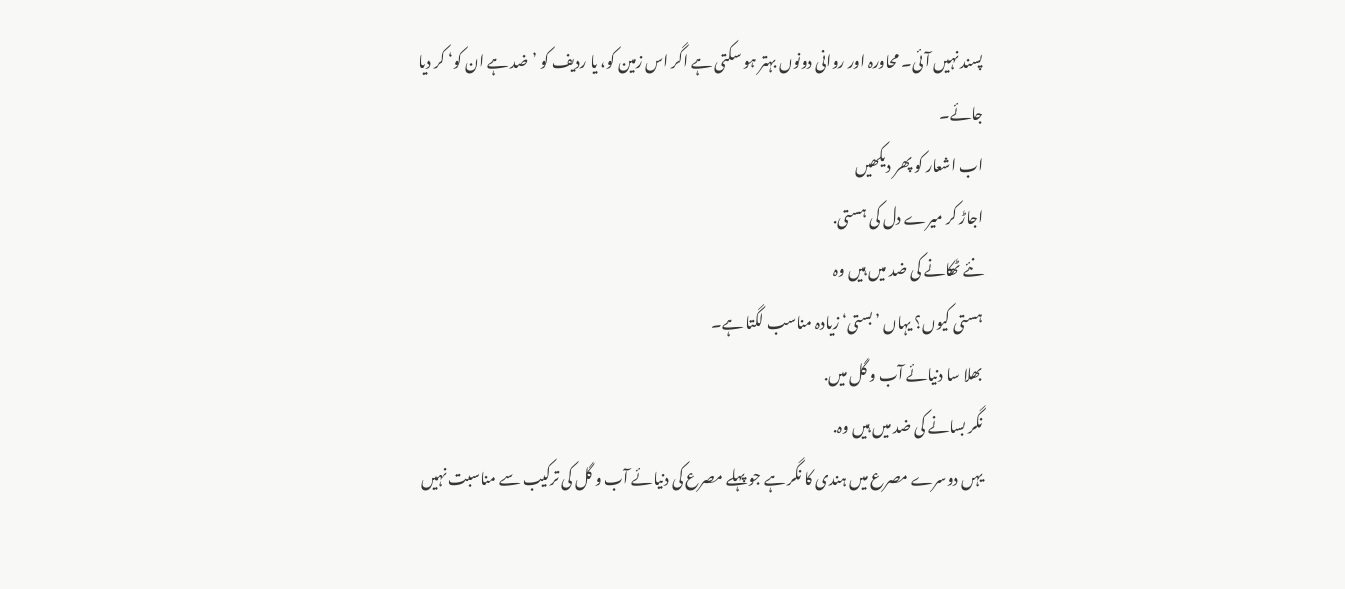پسند نہیں آئی۔ محاورہ اور روانی دونوں بہتر ہو سکتی ہے اگر اس زمین کو، یا ردیف کو ’ضد ہے ان کو‘ کر دیا جائے۔
اب اشعار کو پھر دیکھیں
اجاڑ کر میرے دل کی ہستی.
نئے ٹھکانے کی ضد میں ہیں وہ
ہستی کیوں؟ یہاں ’بستی‘ زیادہ مناسب لگتا ہے۔
بھلا سا دنیائے آب و گل میں.
نگر بسانے کی ضد میں ہیں وہ.
یہں دوسرے مصرع میں ہندی کا نگر ہے جو پہلے مصرع کی دنیائے آب و گل کی ترکیب سے مناسبت نہیں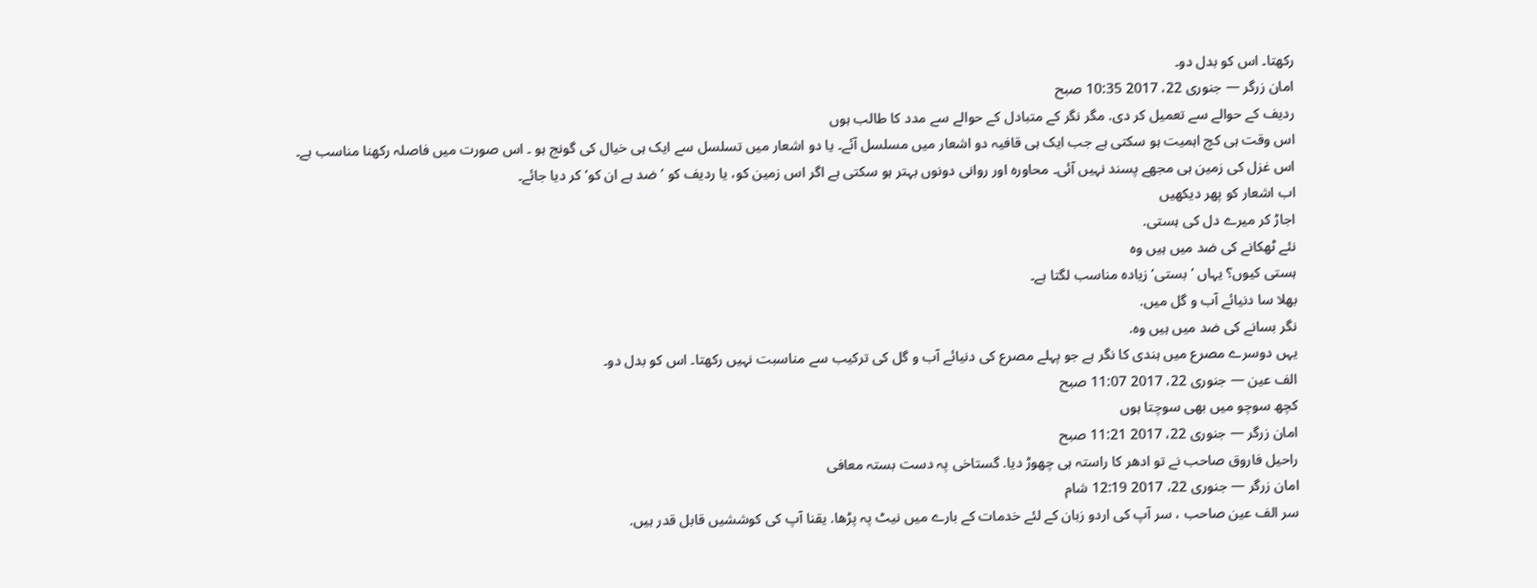رکھتا۔ اس کو بدل دو۔
امان زرگر — جنوری 22، 2017 10:35 صبح
ردیف کے حوالے سے تعمیل کر دی. مگر نگر کے متبادل کے حوالے سے مدد کا طالب ہوں
اس وقت ہی کچ اہمیت ہو سکتی ہے جب ایک ہی قافیہ دو اشعار میں مسلسل آئے۔ یا دو اشعار میں تسلسل سے ایک ہی خیال کی گونج ہو ۔ اس صورت میں فاصلہ رکھنا مناسب ہے۔
اس غزل کی زمین ہی مجھے پسند نہیں آئی۔ محاورہ اور روانی دونوں بہتر ہو سکتی ہے اگر اس زمین کو، یا ردیف کو ’ضد ہے ان کو‘ کر دیا جائے۔
اب اشعار کو پھر دیکھیں
اجاڑ کر میرے دل کی ہستی.
نئے ٹھکانے کی ضد میں ہیں وہ
ہستی کیوں؟ یہاں ’بستی‘ زیادہ مناسب لگتا ہے۔
بھلا سا دنیائے آب و گل میں.
نگر بسانے کی ضد میں ہیں وہ.
یہں دوسرے مصرع میں ہندی کا نگر ہے جو پہلے مصرع کی دنیائے آب و گل کی ترکیب سے مناسبت نہیں رکھتا۔ اس کو بدل دو۔
الف عین — جنوری 22، 2017 11:07 صبح
کچھ سوچو میں بھی سوچتا ہوں
امان زرگر — جنوری 22، 2017 11:21 صبح
راحیل فاروق صاحب نے تو ادھر کا راستہ ہی چھوڑ دیا. گستاخی پہ دست بستہ معافی
امان زرگر — جنوری 22، 2017 12:19 شام
سر الف عین صاحب ، سر آپ کی اردو زبان کے لئے خدمات کے بارے میں نیٹ پہ پڑھا. یقنا آپ کی کوششیں قابل قدر ہیں.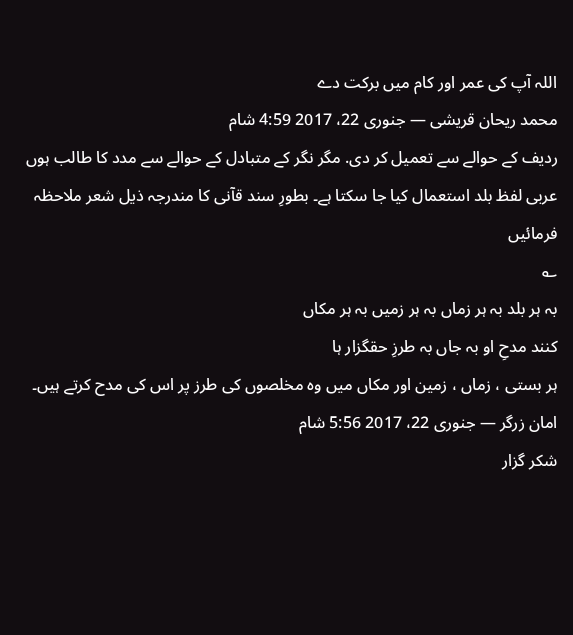اللہ آپ کی عمر اور کام میں برکت دے
محمد ریحان قریشی — جنوری 22، 2017 4:59 شام
ردیف کے حوالے سے تعمیل کر دی. مگر نگر کے متبادل کے حوالے سے مدد کا طالب ہوں
عربی لفظ بلد استعمال کیا جا سکتا ہے۔ بطورِ سند قآنی کا مندرجہ ذیل شعر ملاحظہ فرمائیں
؎
بہ ہر بلد بہ ہر زماں بہ ہر زمیں بہ ہر مکاں
کنند مدحِ او بہ جاں بہ طرزِ حقگزار ہا
ہر بستی ، زماں ، زمین اور مکاں میں وہ مخلصوں کی طرز پر اس کی مدح کرتے ہیں۔
امان زرگر — جنوری 22، 2017 5:56 شام
شکر گزار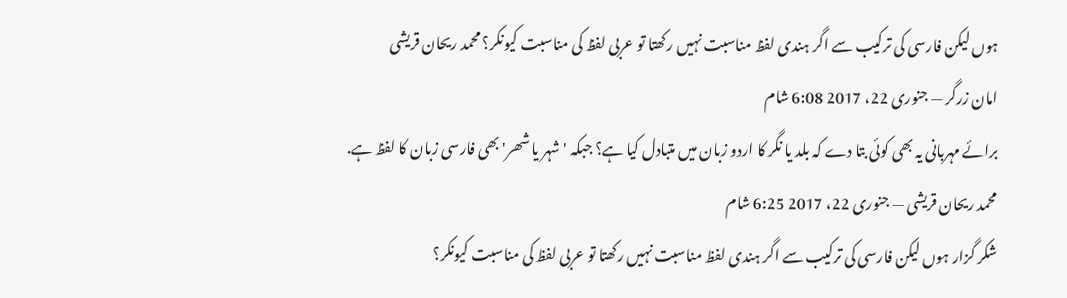ہوں لیکن فارسی کی ترکیب سے اگر ہندی لفظ مناسبت نہیں رکھتا تو عربی لفظ کی مناسبت کیونکر؟ محمد ریحان قریشی
امان زرگر — جنوری 22، 2017 6:08 شام
برائے مہربانی یہ بھی کوئی بتا دے کہ بلد یا نگر کا اردو زبان میں متبادل کیا ہے؟ جبکہ 'شہر یا شھر' بھی فارسی زبان کا لفظ ہے.
محمد ریحان قریشی — جنوری 22، 2017 6:25 شام
شکر گزار ہوں لیکن فارسی کی ترکیب سے اگر ہندی لفظ مناسبت نہیں رکھتا تو عربی لفظ کی مناسبت کیونکر؟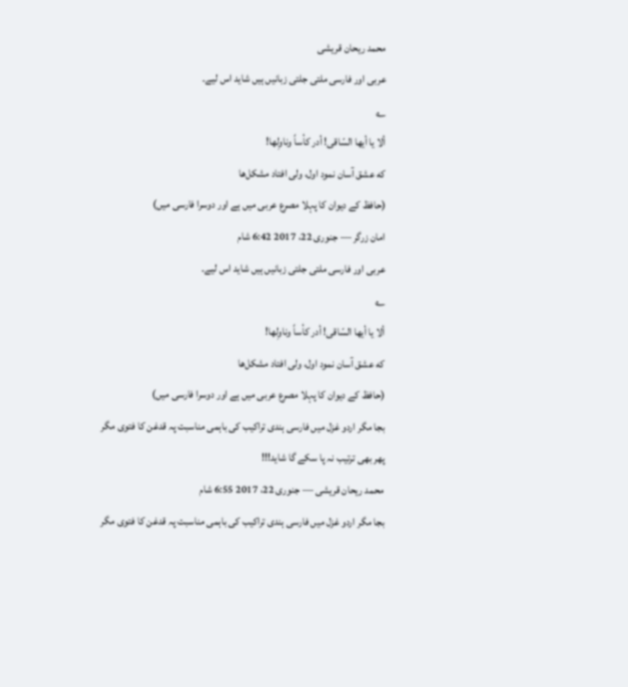محمد ریحان قریشی
عربی اور فارسی ملتی جلتی زبانیں ہیں شاید اس لیے۔
؎
ألا یا أیها السّاقی! أدر کأساً وناوِلها!
که عشق آسان نمود اول، ولی افتاد مشکل‌ها
(حافظ کے دیوان کا پہلا مصرع عربی میں ہے اور دوسرا فارسی میں)
امان زرگر — جنوری 22، 2017 6:42 شام
عربی اور فارسی ملتی جلتی زبانیں ہیں شاید اس لیے۔
؎
ألا یا أیها السّاقی! أدر کأساً وناوِلها!
که عشق آسان نمود اول، ولی افتاد مشکل‌ها
(حافظ کے دیوان کا پہلا مصرع عربی میں ہے اور دوسرا فارسی میں)
بجا مگر اردو غزل میں فارسی ہندی تراکیب کی باہمی مناسبت پہ قدغن کا فتوی مگر پھر بھی ترتیب نہ پا سکے گا شاید!!!
محمد ریحان قریشی — جنوری 22، 2017 6:55 شام
بجا مگر اردو غزل میں فارسی ہندی تراکیب کی باہمی مناسبت پہ قدغن کا فتوی مگر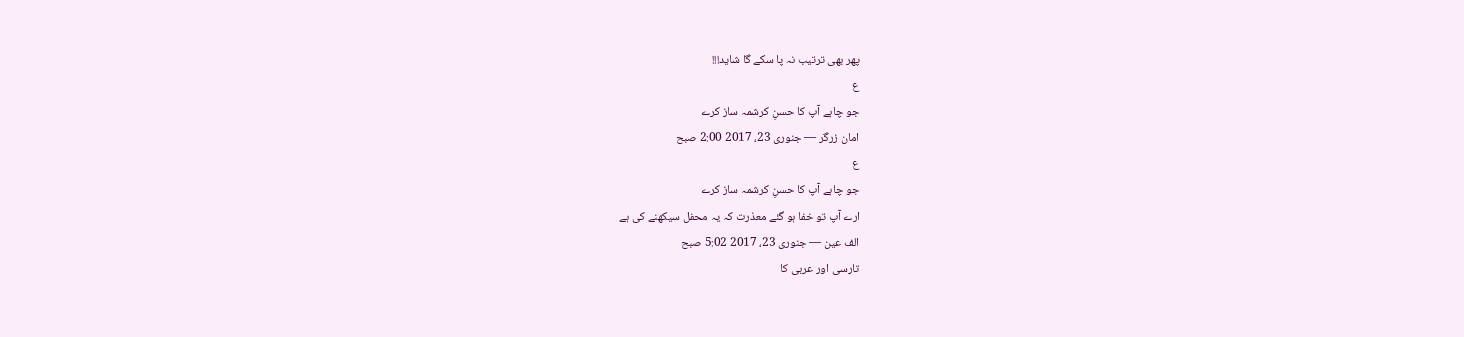پھر بھی ترتیب نہ پا سکے گا شاید!!!
ع
جو چاہے آپ کا حسنِ کرشمہ ساز کرے
امان زرگر — جنوری 23، 2017 2:00 صبح
ع
جو چاہے آپ کا حسنِ کرشمہ ساز کرے
ارے آپ تو خفا ہو گئے معذرت کہ یہ محفل سیکھنے کی ہے
الف عین — جنوری 23، 2017 5:02 صبح
تارسی اور عربی کا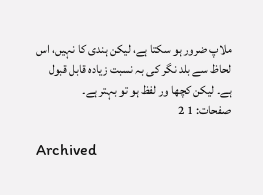ملاپ ضرور ہو سکتا ہے، لیکن ہندی کا نہیں، اس لحاظ سے بلد نگر کی بہ نسبت زیادہ قابل قبول ہے۔ لیکن کچھا ور لفظ ہو تو بہتر ہے۔
صفحات: 1 2

Archived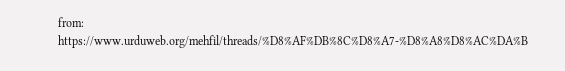from: https://www.urduweb.org/mehfil/threads/%D8%AF%DB%8C%D8%A7-%D8%A8%D8%AC%DA%B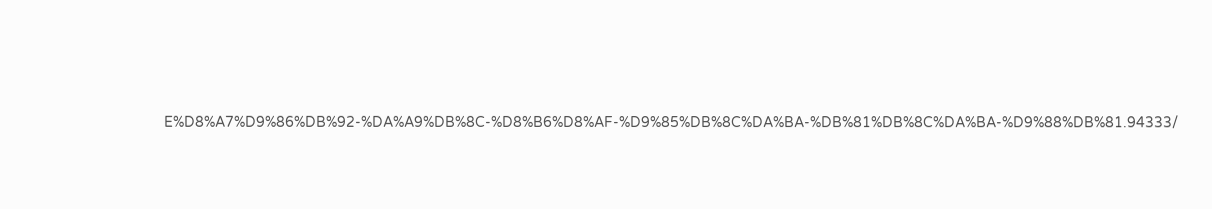E%D8%A7%D9%86%DB%92-%DA%A9%DB%8C-%D8%B6%D8%AF-%D9%85%DB%8C%DA%BA-%DB%81%DB%8C%DA%BA-%D9%88%DB%81.94333/